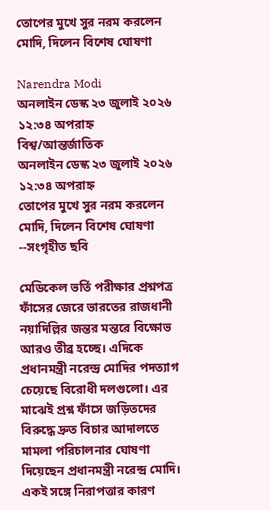তোপের মুখে সুর নরম করলেন মোদি, দিলেন বিশেষ ঘোষণা

Narendra Modi
অনলাইন ডেস্ক ২৩ জুলাই ২০২৬ ১২:৩৪ অপরাহ্ন বিশ্ব/আন্তর্জাতিক
অনলাইন ডেস্ক ২৩ জুলাই ২০২৬ ১২:৩৪ অপরাহ্ন
তোপের মুখে সুর নরম করলেন মোদি, দিলেন বিশেষ ঘোষণা
--সংগৃহীত ছবি

মেডিকেল ভর্তি পরীক্ষার প্রশ্নপত্র ফাঁসের জেরে ভারতের রাজধানী নয়াদিল্লির জন্তর মন্তরে বিক্ষোভ আরও তীব্র হচ্ছে। এদিকে প্রধানমন্ত্রী নরেন্দ্র মোদির পদত্যাগ চেয়েছে বিরোধী দলগুলো। এর মাঝেই প্রশ্ন ফাঁসে জড়িতদের বিরুদ্ধে দ্রুত বিচার আদালতে মামলা পরিচালনার ঘোষণা দিয়েছেন প্রধানমন্ত্রী নরেন্দ্র মোদি। একই সঙ্গে নিরাপত্তার কারণ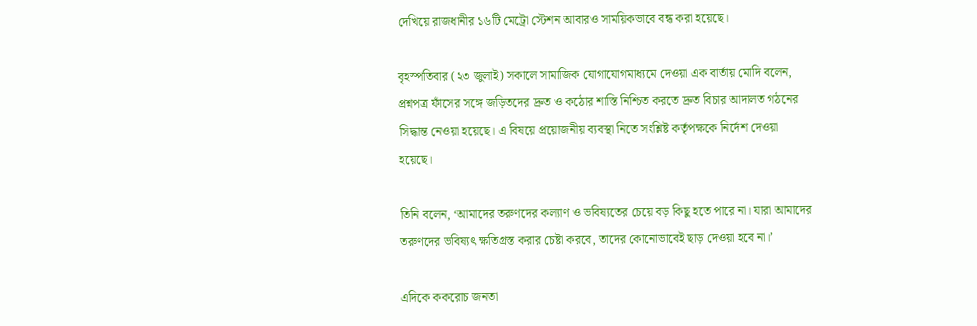দেখিয়ে রাজধানীর ১৬টি মেট্রো স্টেশন আবারও সাময়িকভাবে বন্ধ করা হয়েছে।

বৃহস্পতিবার (২৩ জুলাই) সকালে সামাজিক যোগাযোগমাধ্যমে দেওয়া এক বার্তায় মোদি বলেন, প্রশ্নপত্র ফাঁসের সঙ্গে জড়িতদের দ্রুত ও কঠোর শাস্তি নিশ্চিত করতে দ্রুত বিচার আদালত গঠনের সিদ্ধান্ত নেওয়া হয়েছে। এ বিষয়ে প্রয়োজনীয় ব্যবস্থা নিতে সংশ্লিষ্ট কর্তৃপক্ষকে নির্দেশ দেওয়া হয়েছে।

তিনি বলেন, ‘আমাদের তরুণদের কল্যাণ ও ভবিষ্যতের চেয়ে বড় কিছু হতে পারে না। যারা আমাদের তরুণদের ভবিষ্যৎ ক্ষতিগ্রস্ত করার চেষ্টা করবে, তাদের কোনোভাবেই ছাড় দেওয়া হবে না।’

এদিকে ককরোচ জনতা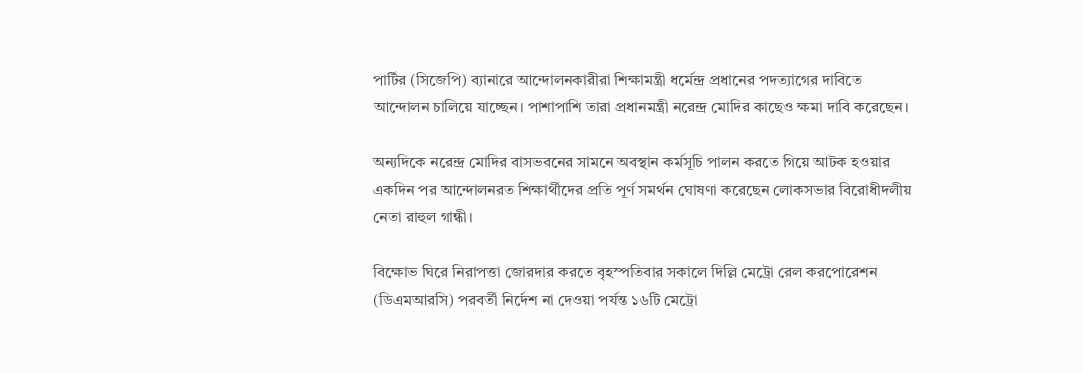পার্টির (সিজেপি) ব্যানারে আন্দোলনকারীরা শিক্ষামন্ত্রী ধর্মেন্দ্র প্রধানের পদত্যাগের দাবিতে আন্দোলন চালিয়ে যাচ্ছেন। পাশাপাশি তারা প্রধানমন্ত্রী নরেন্দ্র মোদির কাছেও ক্ষমা দাবি করেছেন।

অন্যদিকে নরেন্দ্র মোদির বাসভবনের সামনে অবস্থান কর্মসূচি পালন করতে গিয়ে আটক হওয়ার একদিন পর আন্দোলনরত শিক্ষার্থীদের প্রতি পূর্ণ সমর্থন ঘোষণা করেছেন লোকসভার বিরোধীদলীয় নেতা রাহুল গান্ধী।

বিক্ষোভ ঘিরে নিরাপত্তা জোরদার করতে বৃহস্পতিবার সকালে দিল্লি মেট্রো রেল করপোরেশন (ডিএমআরসি) পরবর্তী নির্দেশ না দেওয়া পর্যন্ত ১৬টি মেট্রো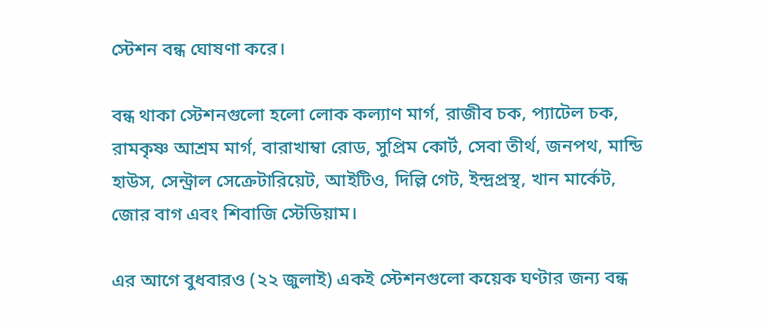স্টেশন বন্ধ ঘোষণা করে।

বন্ধ থাকা স্টেশনগুলো হলো লোক কল্যাণ মার্গ, রাজীব চক, প্যাটেল চক, রামকৃষ্ণ আশ্রম মার্গ, বারাখাম্বা রোড, সুপ্রিম কোর্ট, সেবা তীর্থ, জনপথ, মান্ডি হাউস, সেন্ট্রাল সেক্রেটারিয়েট, আইটিও, দিল্লি গেট, ইন্দ্রপ্রস্থ, খান মার্কেট, জোর বাগ এবং শিবাজি স্টেডিয়াম।

এর আগে বুধবারও (২২ জুলাই) একই স্টেশনগুলো কয়েক ঘণ্টার জন্য বন্ধ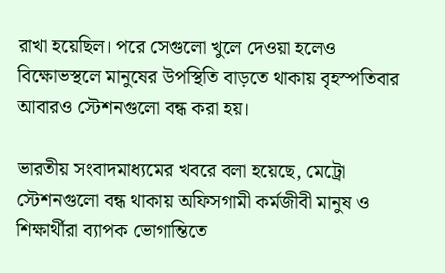রাখা হয়েছিল। পরে সেগুলো খুলে দেওয়া হলেও বিক্ষোভস্থলে মানুষের উপস্থিতি বাড়তে থাকায় বৃহস্পতিবার আবারও স্টেশনগুলো বন্ধ করা হয়।

ভারতীয় সংবাদমাধ্যমের খবরে বলা হয়েছে, মেট্রো স্টেশনগুলো বন্ধ থাকায় অফিসগামী কর্মজীবী মানুষ ও শিক্ষার্থীরা ব্যাপক ভোগান্তিতে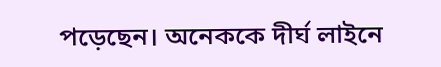পড়েছেন। অনেককে দীর্ঘ লাইনে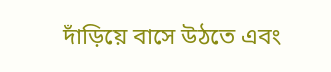দাঁড়িয়ে বাসে উঠতে এবং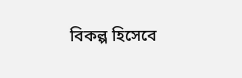বিকল্প হিসেবে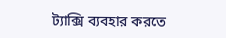ট্যাক্সি ব্যবহার করতে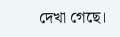দেখা গেছে।